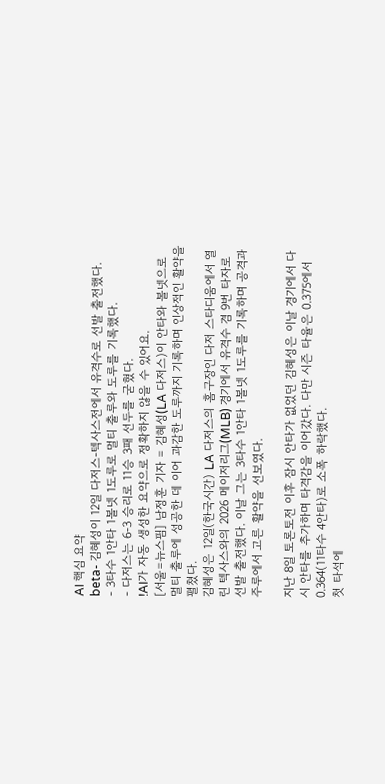AI 핵심 요약
beta- 김혜성이 12일 다저스-텍사스전에서 유격수로 선발 출전했다.
- 3타수 1안타 1볼넷 1도루로 멀티 출루와 도루를 기록했다.
- 다저스는 6-3 승리로 11승 3패 선두를 굳혔다.
!AI가 자동 생성한 요약으로 정확하지 않을 수 있어요.
[서울=뉴스핌] 남정훈 기자 = 김혜성(LA 다저스)이 안타와 볼넷으로 멀티 출루에 성공한 데 이어 과감한 도루까지 기록하며 인상적인 활약을 펼쳤다.
김혜성은 12일(한국시간) LA 다저스의 홈구장인 다저 스타디움에서 열린 텍사스와의 2026 메이저리그(MLB) 경기에서 유격수 겸 9번 타자로 선발 출전했다. 이날 그는 3타수 1안타 1볼넷 1도루를 기록하며 공격과 주루에서 고른 활약을 선보였다.

지난 8일 토론토전 이후 잠시 안타가 없었던 김혜성은 이날 경기에서 다시 안타를 추가하며 타격감을 이어갔다. 다만 시즌 타율은 0.375에서 0.364(11타수 4안타)로 소폭 하락했다.
첫 타석에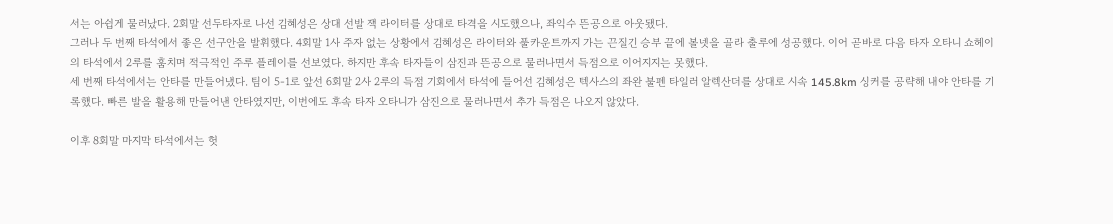서는 아쉽게 물러났다. 2회말 선두타자로 나선 김혜성은 상대 선발 잭 라이터를 상대로 타격을 시도했으나, 좌익수 뜬공으로 아웃됐다.
그러나 두 번째 타석에서 좋은 선구안을 발휘했다. 4회말 1사 주자 없는 상황에서 김혜성은 라이터와 풀카운트까지 가는 끈질긴 승부 끝에 볼넷을 골라 출루에 성공했다. 이어 곧바로 다음 타자 오타니 쇼헤이의 타석에서 2루를 훔치며 적극적인 주루 플레이를 선보였다. 하지만 후속 타자들이 삼진과 뜬공으로 물러나면서 득점으로 이어지지는 못했다.
세 번째 타석에서는 안타를 만들어냈다. 팀이 5-1로 앞선 6회말 2사 2루의 득점 기회에서 타석에 들어선 김혜성은 텍사스의 좌완 불펜 타일러 알렉산더를 상대로 시속 145.8km 싱커를 공략해 내야 안타를 기록했다. 빠른 발을 활용해 만들어낸 안타였지만, 이번에도 후속 타자 오타니가 삼진으로 물러나면서 추가 득점은 나오지 않았다.

이후 8회말 마지막 타석에서는 헛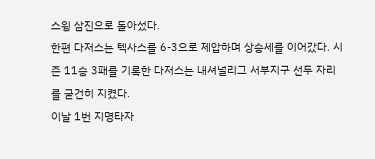스윙 삼진으로 돌아섰다.
한편 다저스는 텍사스를 6-3으로 제압하며 상승세를 이어갔다. 시즌 11승 3패를 기록한 다저스는 내셔널리그 서부지구 선두 자리를 굳건히 지켰다.
이날 1번 지명타자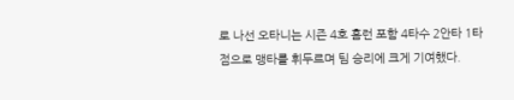로 나선 오타니는 시즌 4호 홈런 포함 4타수 2안타 1타점으로 맹타를 휘두르며 팀 승리에 크게 기여했다.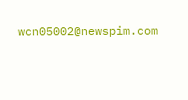wcn05002@newspim.com